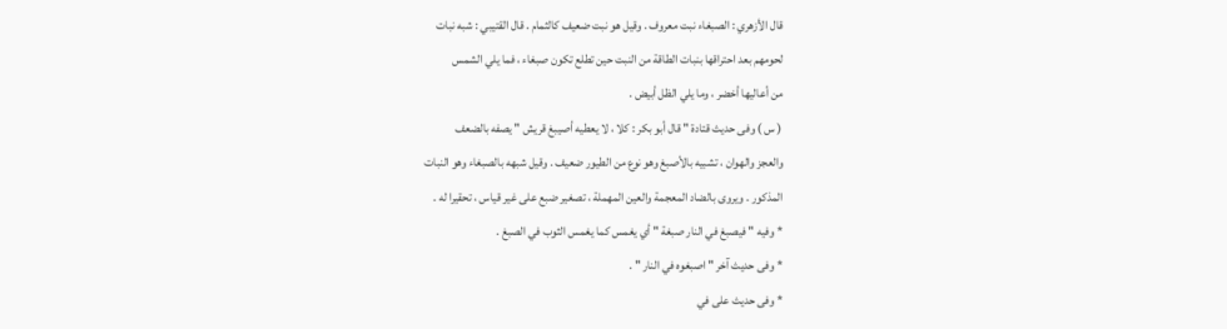قال الأزهري : الصبغاء نبت معروف . وقيل هو نبت ضعيف كالثمام . قال القتيبي : شبه نبات
لحومهم بعد احتراقها بنبات الطاقة من النبت حين تطلع تكون صبغاء ، فما يلي الشمس
من أعاليها أخضر ، وما يلي الظل أبيض .
( س ) وفى حديث قتادة " قال أبو بكر : كلا ، لا يعطيه أصيبغ قريش " يصفه بالضعف
والعجز والهوان ، تشبيه بالأصبغ وهو نوع من الطيور ضعيف . وقيل شبهه بالصبغاء وهو النبات
المذكور . ويروى بالضاد المعجمة والعين المهملة ، تصغير ضبع على غير قياس ، تحقيرا له .
* وفيه " فيصبغ في النار صبغة " أي يغمس كما يغمس الثوب في الصبغ .
* وفى حديث آخر " اصبغوه في النار " .
* وفى حديث على في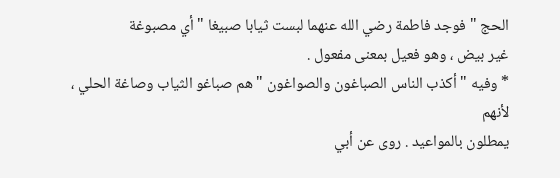الحج " فوجد فاطمة رضي الله عنهما لبست ثيابا صبيغا " أي مصبوغة
غير بيض ، وهو فعيل بمعنى مفعول .
* وفيه " أكذب الناس الصباغون والصواغون " هم صباغو الثياب وصاغة الحلي ، لأنهم
يمطلون بالمواعيد . روى عن أبي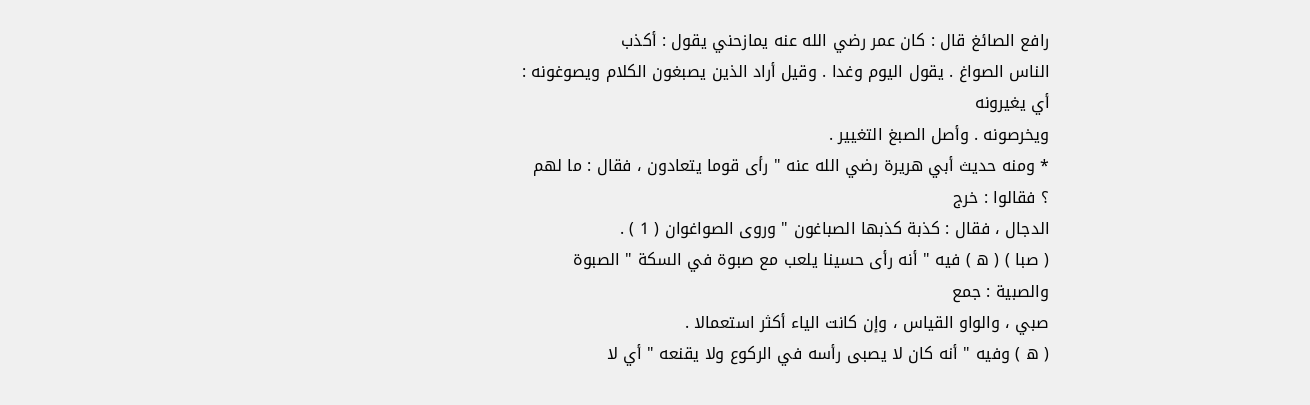رافع الصائغ قال : كان عمر رضي الله عنه يمازحني يقول : أكذب
الناس الصواغ . يقول اليوم وغدا . وقيل أراد الذين يصبغون الكلام ويصوغونه : أي يغيرونه
ويخرصونه . وأصل الصبغ التغيير .
* ومنه حديث أبي هريرة رضي الله عنه " رأى قوما يتعادون ، فقال : ما لهم ؟ فقالوا : خرج
الدجال ، فقال : كذبة كذبها الصباغون " وروى الصواغوان ( 1 ) .
( صبا ) ( ه ) فيه " أنه رأى حسينا يلعب مع صبوة في السكة " الصبوة والصبية : جمع
صبي ، والواو القياس ، وإن كانت الياء أكثر استعمالا .
( ه ) وفيه " أنه كان لا يصبى رأسه في الركوع ولا يقنعه " أي لا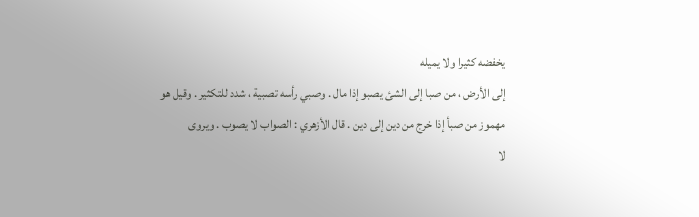يخفضه كثيرا ولا يميله
إلى الأرض ، من صبا إلى الشئ يصبو إذا مال . وصبي رأسه تصبية ، شدد للتكثير . وقيل هو
مهموز من صبأ إذا خرج من دين إلى دين . قال الأزهري : الصواب لا يصوب . ويروى
لا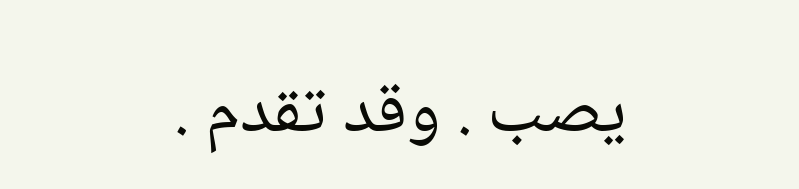يصب . وقد تقدم .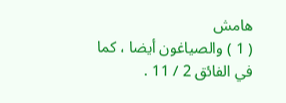هامش
( 1 ) والصياغون أيضا ، كما في الفائق 2 / 11 .